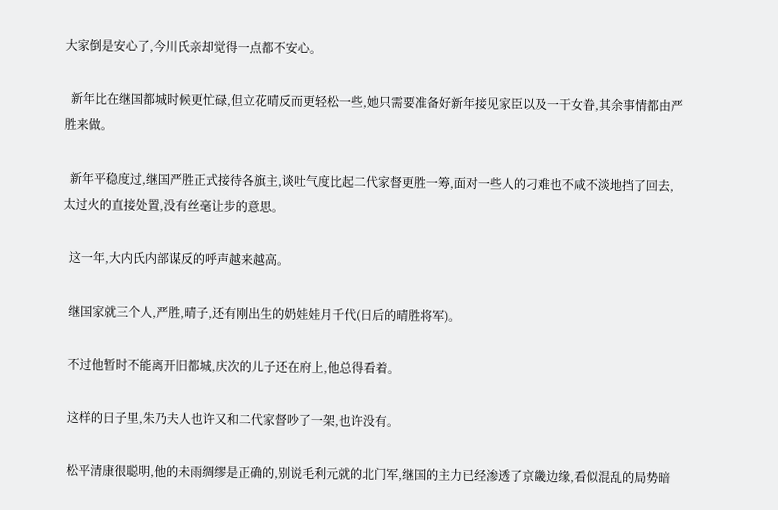大家倒是安心了,今川氏亲却觉得一点都不安心。

  新年比在继国都城时候更忙碌,但立花晴反而更轻松一些,她只需要准备好新年接见家臣以及一干女眷,其余事情都由严胜来做。

  新年平稳度过,继国严胜正式接待各旗主,谈吐气度比起二代家督更胜一筹,面对一些人的刁难也不咸不淡地挡了回去,太过火的直接处置,没有丝毫让步的意思。

  这一年,大内氏内部谋反的呼声越来越高。

  继国家就三个人,严胜,晴子,还有刚出生的奶娃娃月千代(日后的晴胜将军)。

  不过他暂时不能离开旧都城,庆次的儿子还在府上,他总得看着。

  这样的日子里,朱乃夫人也许又和二代家督吵了一架,也许没有。

  松平清康很聪明,他的未雨绸缪是正确的,别说毛利元就的北门军,继国的主力已经渗透了京畿边缘,看似混乱的局势暗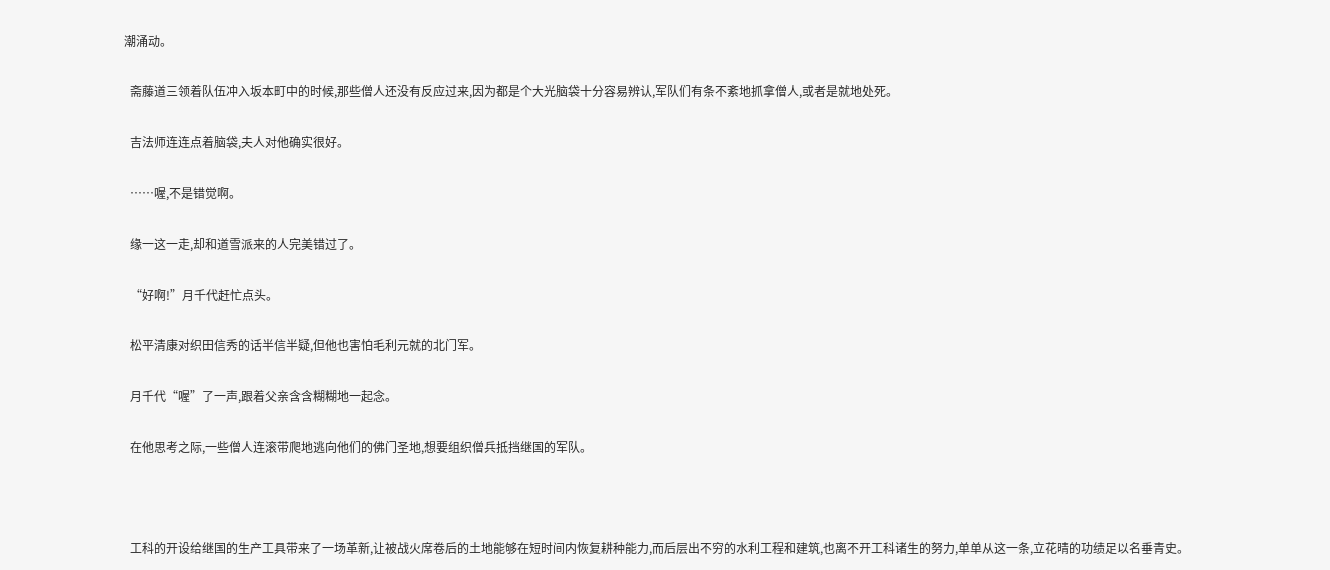潮涌动。

  斋藤道三领着队伍冲入坂本町中的时候,那些僧人还没有反应过来,因为都是个大光脑袋十分容易辨认,军队们有条不紊地抓拿僧人,或者是就地处死。

  吉法师连连点着脑袋,夫人对他确实很好。

  ……喔,不是错觉啊。

  缘一这一走,却和道雪派来的人完美错过了。

  “好啊!”月千代赶忙点头。

  松平清康对织田信秀的话半信半疑,但他也害怕毛利元就的北门军。

  月千代“喔”了一声,跟着父亲含含糊糊地一起念。

  在他思考之际,一些僧人连滚带爬地逃向他们的佛门圣地,想要组织僧兵抵挡继国的军队。



  工科的开设给继国的生产工具带来了一场革新,让被战火席卷后的土地能够在短时间内恢复耕种能力,而后层出不穷的水利工程和建筑,也离不开工科诸生的努力,单单从这一条,立花晴的功绩足以名垂青史。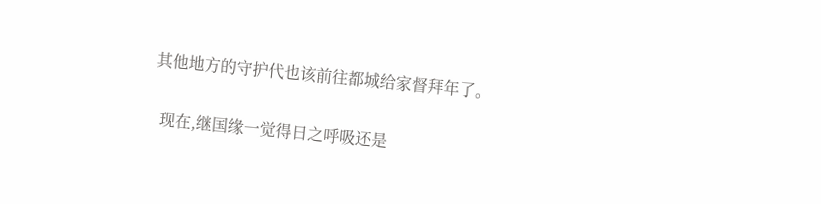其他地方的守护代也该前往都城给家督拜年了。

  现在,继国缘一觉得日之呼吸还是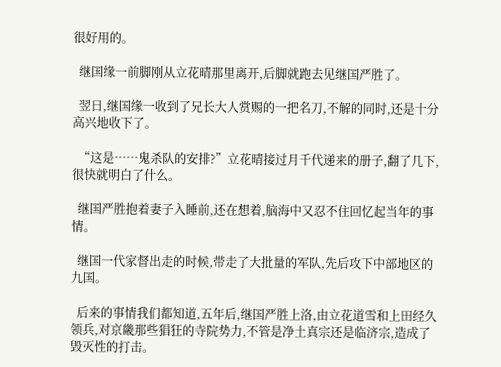很好用的。

  继国缘一前脚刚从立花晴那里离开,后脚就跑去见继国严胜了。

  翌日,继国缘一收到了兄长大人赏赐的一把名刀,不解的同时,还是十分高兴地收下了。

  “这是……鬼杀队的安排?”立花晴接过月千代递来的册子,翻了几下,很快就明白了什么。

  继国严胜抱着妻子入睡前,还在想着,脑海中又忍不住回忆起当年的事情。

  继国一代家督出走的时候,带走了大批量的军队,先后攻下中部地区的九国。

  后来的事情我们都知道,五年后,继国严胜上洛,由立花道雪和上田经久领兵,对京畿那些猖狂的寺院势力,不管是净土真宗还是临济宗,造成了毁灭性的打击。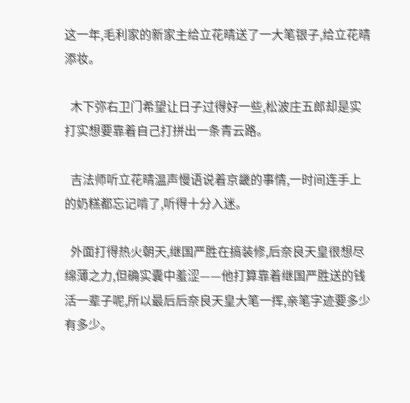这一年,毛利家的新家主给立花晴送了一大笔银子,给立花晴添妆。

  木下弥右卫门希望让日子过得好一些,松波庄五郎却是实打实想要靠着自己打拼出一条青云路。

  吉法师听立花晴温声慢语说着京畿的事情,一时间连手上的奶糕都忘记啃了,听得十分入迷。

  外面打得热火朝天,继国严胜在搞装修,后奈良天皇很想尽绵薄之力,但确实囊中羞涩——他打算靠着继国严胜送的钱活一辈子呢,所以最后后奈良天皇大笔一挥,亲笔字迹要多少有多少。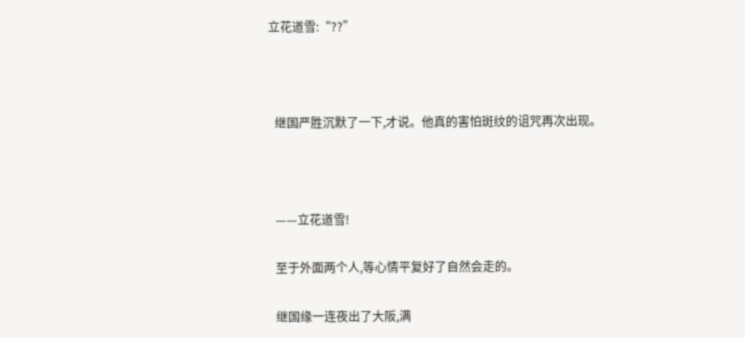立花道雪:“??”



  继国严胜沉默了一下,才说。他真的害怕斑纹的诅咒再次出现。



  ——立花道雪!

  至于外面两个人,等心情平复好了自然会走的。

  继国缘一连夜出了大阪,满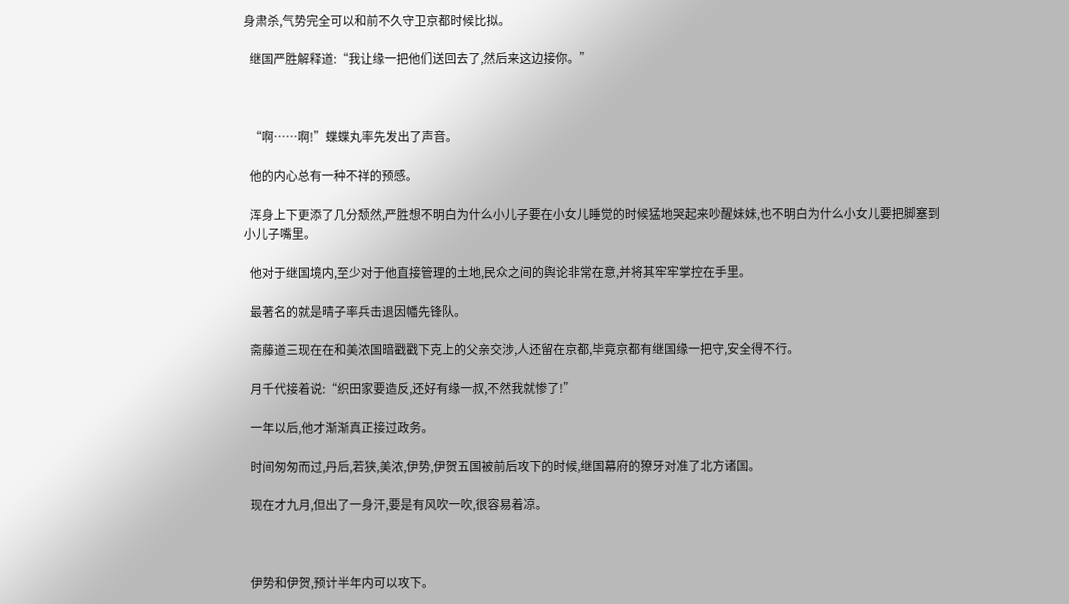身肃杀,气势完全可以和前不久守卫京都时候比拟。

  继国严胜解释道:“我让缘一把他们送回去了,然后来这边接你。”



  “啊……啊!”蝶蝶丸率先发出了声音。

  他的内心总有一种不祥的预感。

  浑身上下更添了几分颓然,严胜想不明白为什么小儿子要在小女儿睡觉的时候猛地哭起来吵醒妹妹,也不明白为什么小女儿要把脚塞到小儿子嘴里。

  他对于继国境内,至少对于他直接管理的土地,民众之间的舆论非常在意,并将其牢牢掌控在手里。

  最著名的就是晴子率兵击退因幡先锋队。

  斋藤道三现在在和美浓国暗戳戳下克上的父亲交涉,人还留在京都,毕竟京都有继国缘一把守,安全得不行。

  月千代接着说:“织田家要造反,还好有缘一叔,不然我就惨了!”

  一年以后,他才渐渐真正接过政务。

  时间匆匆而过,丹后,若狭,美浓,伊势,伊贺五国被前后攻下的时候,继国幕府的獠牙对准了北方诸国。

  现在才九月,但出了一身汗,要是有风吹一吹,很容易着凉。



  伊势和伊贺,预计半年内可以攻下。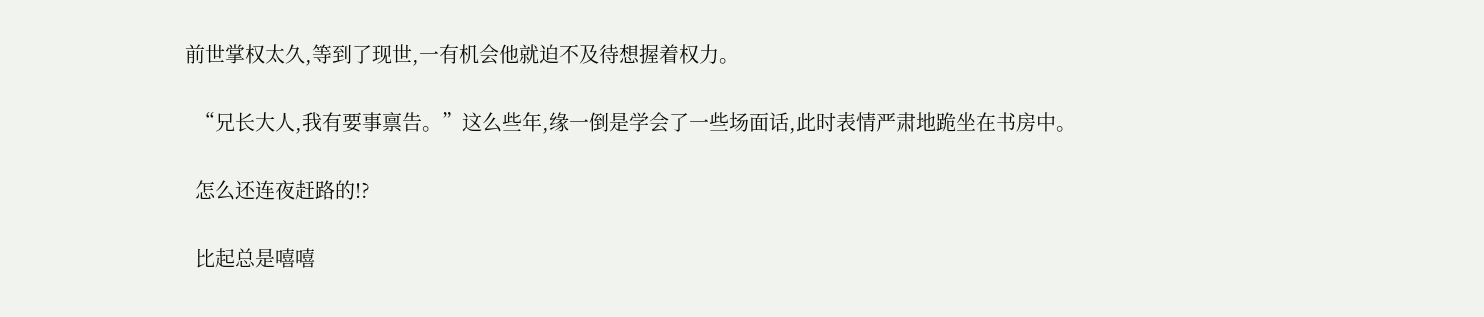前世掌权太久,等到了现世,一有机会他就迫不及待想握着权力。

  “兄长大人,我有要事禀告。”这么些年,缘一倒是学会了一些场面话,此时表情严肃地跪坐在书房中。

  怎么还连夜赶路的!?

  比起总是嘻嘻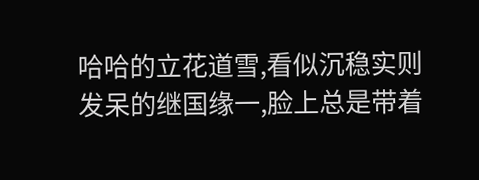哈哈的立花道雪,看似沉稳实则发呆的继国缘一,脸上总是带着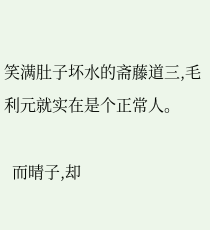笑满肚子坏水的斋藤道三,毛利元就实在是个正常人。

  而晴子,却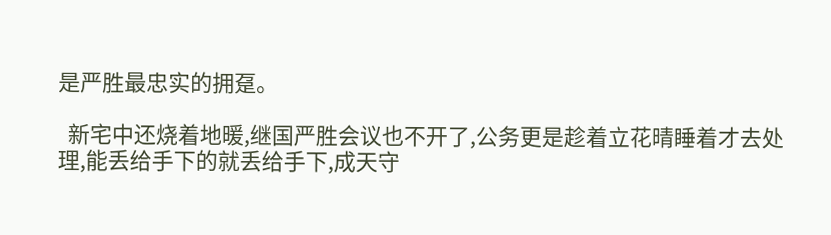是严胜最忠实的拥趸。

  新宅中还烧着地暖,继国严胜会议也不开了,公务更是趁着立花晴睡着才去处理,能丢给手下的就丢给手下,成天守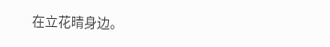在立花晴身边。